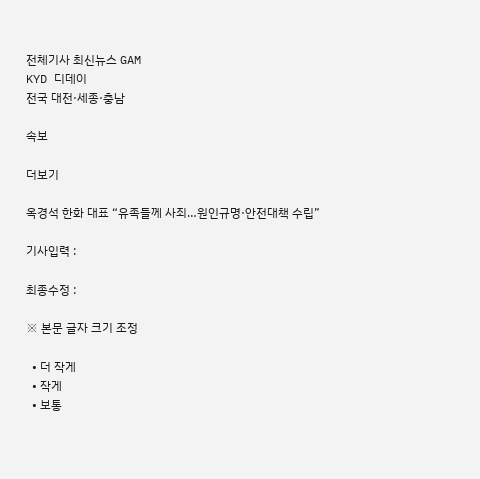전체기사 최신뉴스 GAM
KYD 디데이
전국 대전·세종·충남

속보

더보기

옥경석 한화 대표 “유족들께 사죄…원인규명·안전대책 수립”

기사입력 :

최종수정 :

※ 본문 글자 크기 조정

  • 더 작게
  • 작게
  • 보통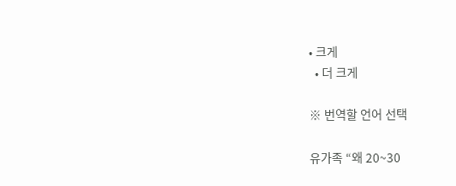• 크게
  • 더 크게

※ 번역할 언어 선택

유가족 “왜 20~30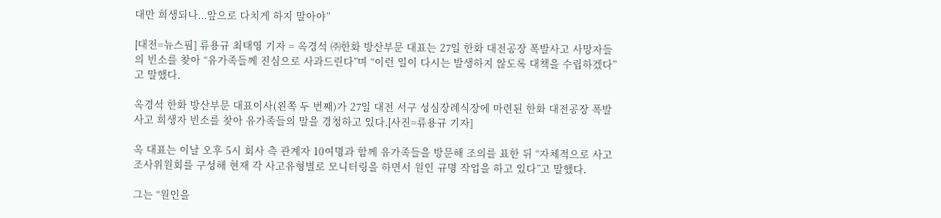대만 희생되나...앞으로 다치게 하지 말아야”

[대전=뉴스핌] 류용규 최태영 기자 = 옥경석 ㈜한화 방산부문 대표는 27일 한화 대전공장 폭발사고 사망자들의 빈소를 찾아 “유가족들께 진심으로 사과드린다”며 “이런 일이 다시는 발생하지 않도록 대책을 수립하겠다”고 말했다.

옥경석 한화 방산부문 대표이사(왼쪽 두 번째)가 27일 대전 서구 성심장례식장에 마련된 한화 대전공장 폭발사고 희생자 빈소를 찾아 유가족들의 말을 경청하고 있다.[사진=류용규 기자]

옥 대표는 이날 오후 5시 회사 측 관계자 10여명과 함께 유가족들을 방문해 조의를 표한 뒤 “자체적으로 사고조사위원회를 구성해 현재 각 사고유형별로 모니터링을 하면서 원인 규명 작업을 하고 있다”고 말했다.

그는 “원인을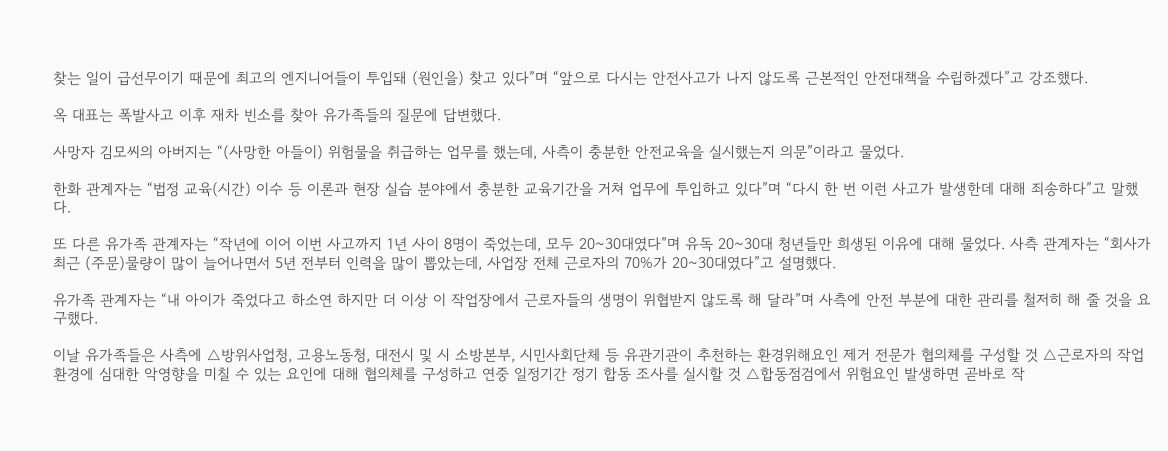찾는 일이 급선무이기 때문에 최고의 엔지니어들이 투입돼 (원인을) 찾고 있다”며 “앞으로 다시는 안전사고가 나지 않도록 근본적인 안전대책을 수립하겠다”고 강조했다.

옥 대표는 폭발사고 이후 재차 빈소를 찾아 유가족들의 질문에 답변했다.

사망자 김모씨의 아버지는 “(사망한 아들이) 위험물을 취급하는 업무를 했는데, 사측이 충분한 안전교육을 실시했는지 의문”이라고 물었다.

한화 관계자는 “법정 교육(시간) 이수 등 이론과 현장 실습 분야에서 충분한 교육기간을 거쳐 업무에 투입하고 있다”며 “다시 한 번 이런 사고가 발생한데 대해 죄송하다”고 말했다.

또 다른 유가족 관계자는 “작년에 이어 이번 사고까지 1년 사이 8명이 죽었는데, 모두 20~30대였다”며 유독 20~30대 청년들만 희생된 이유에 대해 물었다. 사측 관계자는 “회사가 최근 (주문)물량이 많이 늘어나면서 5년 전부터 인력을 많이 뽑았는데, 사업장 전체 근로자의 70%가 20~30대였다”고 설명했다.

유가족 관계자는 “내 아이가 죽었다고 하소연 하지만 더 이상 이 작업장에서 근로자들의 생명이 위협받지 않도록 해 달라”며 사측에 안전 부분에 대한 관리를 철저히 해 줄 것을 요구했다.

이날 유가족들은 사측에 △방위사업청, 고용노동청, 대전시 및 시 소방본부, 시민사회단체 등 유관기관이 추천하는 환경위해요인 제거 전문가 협의체를 구성할 것 △근로자의 작업 환경에 심대한 악영향을 미칠 수 있는 요인에 대해 협의체를 구성하고 연중 일정기간 정기 합동 조사를 실시할 것 △합동점검에서 위험요인 발생하면 곧바로 작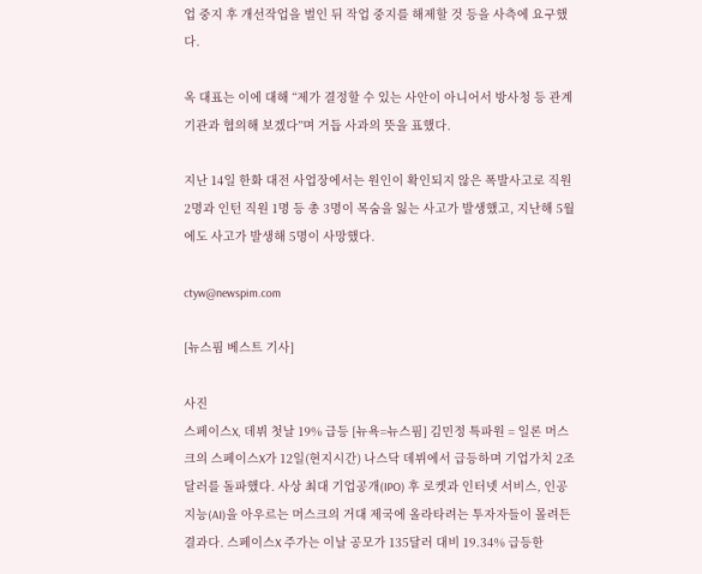업 중지 후 개선작업을 벌인 뒤 작업 중지를 해제할 것 등을 사측에 요구했다.

옥 대표는 이에 대해 “제가 결정할 수 있는 사안이 아니어서 방사청 등 관계기관과 협의해 보겠다”며 거듭 사과의 뜻을 표했다.

지난 14일 한화 대전 사업장에서는 원인이 확인되지 않은 폭발사고로 직원 2명과 인턴 직원 1명 등 총 3명이 목숨을 잃는 사고가 발생했고, 지난해 5월에도 사고가 발생해 5명이 사망했다.

ctyw@newspim.com

[뉴스핌 베스트 기사]

사진
스페이스X, 데뷔 첫날 19% 급등 [뉴욕=뉴스핌] 김민정 특파원 = 일론 머스크의 스페이스X가 12일(현지시간) 나스닥 데뷔에서 급등하며 기업가치 2조 달러를 돌파했다. 사상 최대 기업공개(IPO) 후 로켓과 인터넷 서비스, 인공지능(AI)을 아우르는 머스크의 거대 제국에 올라타려는 투자자들이 몰려든 결과다. 스페이스X 주가는 이날 공모가 135달러 대비 19.34% 급등한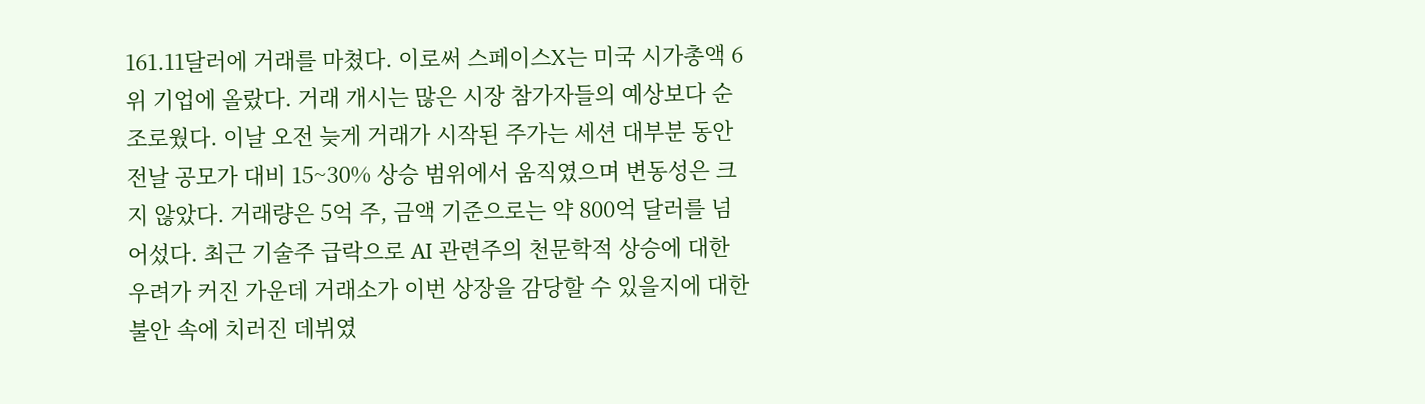161.11달러에 거래를 마쳤다. 이로써 스페이스X는 미국 시가총액 6위 기업에 올랐다. 거래 개시는 많은 시장 참가자들의 예상보다 순조로웠다. 이날 오전 늦게 거래가 시작된 주가는 세션 대부분 동안 전날 공모가 대비 15~30% 상승 범위에서 움직였으며 변동성은 크지 않았다. 거래량은 5억 주, 금액 기준으로는 약 800억 달러를 넘어섰다. 최근 기술주 급락으로 AI 관련주의 천문학적 상승에 대한 우려가 커진 가운데 거래소가 이번 상장을 감당할 수 있을지에 대한 불안 속에 치러진 데뷔였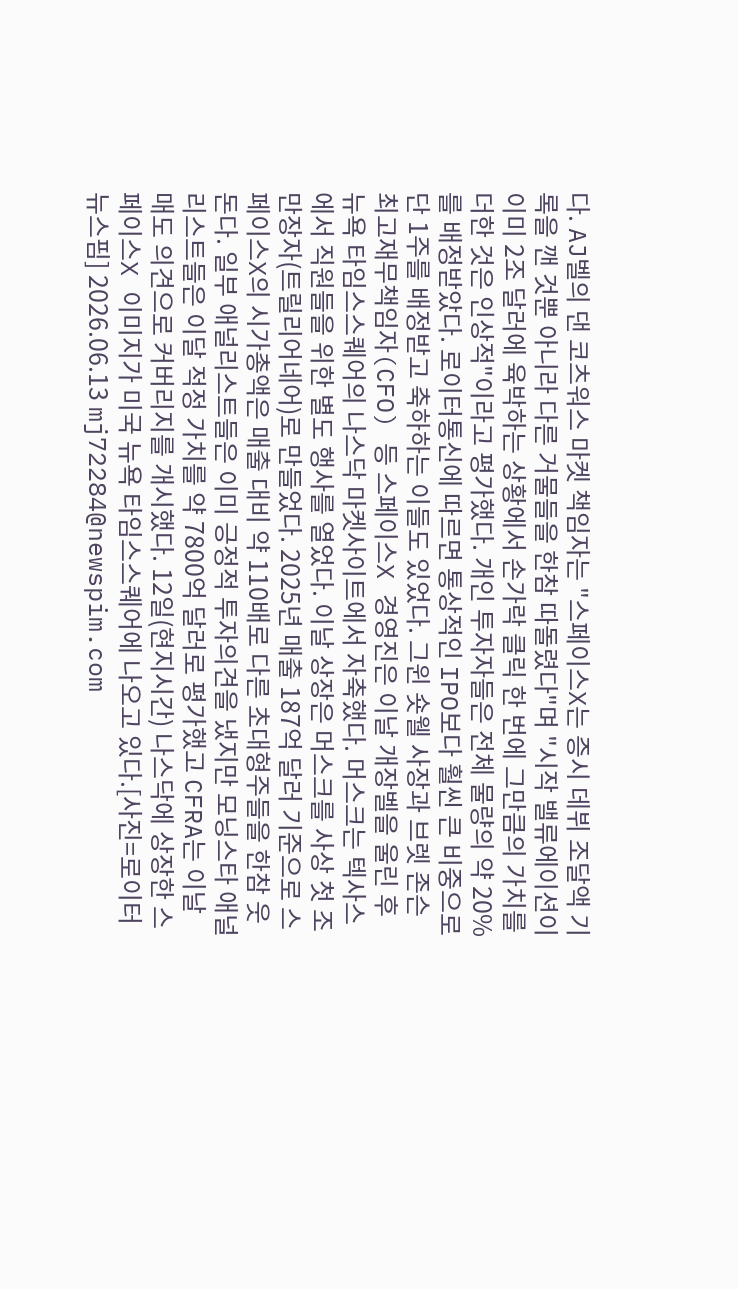다. AJ벨의 댄 코츠워스 마켓 책임자는 "스페이스X는 증시 데뷔 조달액 기록을 깬 것뿐 아니라 다른 거물들을 한참 따돌렸다"며 "시작 밸류에이션이 이미 2조 달러에 육박하는 상황에서 손가락 클릭 한 번에 그만큼의 가치를 더한 것은 인상적"이라고 평가했다. 개인 투자자들은 전체 물량의 약 20%를 배정받았다. 로이터통신에 따르면 통상적인 IPO보다 훨씬 큰 비중으로 단 1주를 배정받고 축하하는 이들도 있었다. 그윈 숏웰 사장과 브렛 존슨 최고재무책임자(CFO) 등 스페이스X 경영진은 이날 개장벨을 울린 후 뉴욕 타임스스퀘어의 나스닥 마켓사이트에서 자축했다. 머스크는 텍사스에서 직원들을 위한 별도 행사를 열었다. 이날 상장은 머스크를 사상 첫 조만장자(트릴리어네어)로 만들었다. 2025년 매출 187억 달러 기준으로 스페이스X의 시가총액은 매출 대비 약 110배로 다른 초대형주들을 한참 웃돈다. 일부 애널리스트들은 이미 긍정적 투자의견을 냈지만 모닝스타 애널리스트들은 이달 적정 가치를 약 7800억 달러로 평가했고 CFRA는 이날 매도 의견으로 커버리지를 개시했다. 12일(현지시간) 나스닥에 상장한 스페이스X 이미지가 미국 뉴욕 타임스스퀘어에 나오고 있다.[사진=로이터 뉴스핌] 2026.06.13 mj72284@newspim.com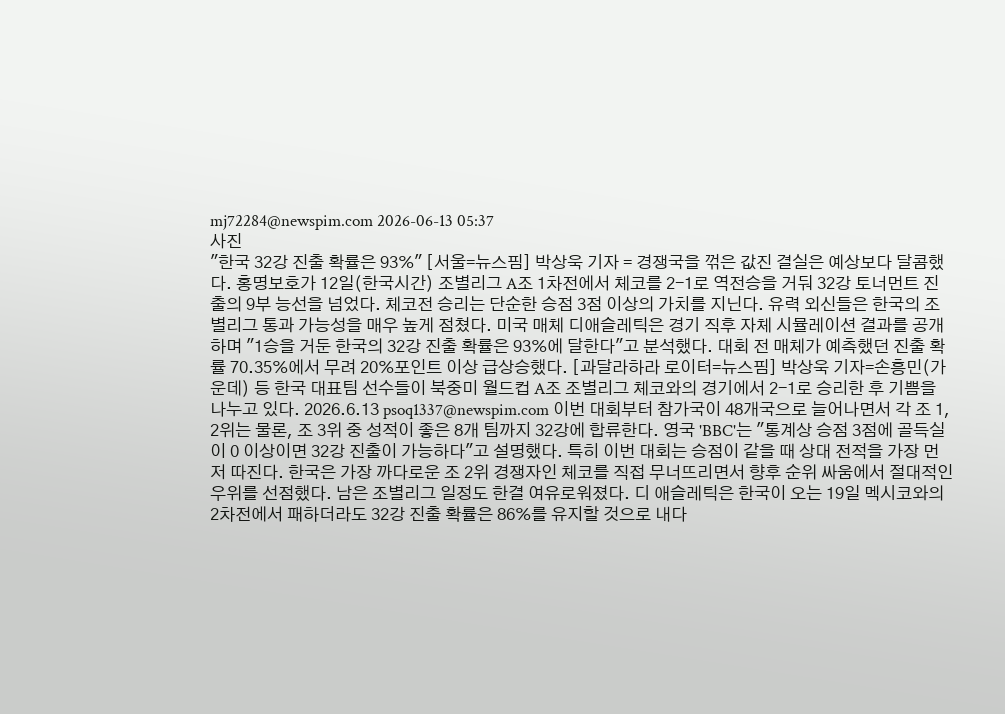mj72284@newspim.com 2026-06-13 05:37
사진
"한국 32강 진출 확률은 93%" [서울=뉴스핌] 박상욱 기자 = 경쟁국을 꺾은 값진 결실은 예상보다 달콤했다. 홍명보호가 12일(한국시간) 조별리그 A조 1차전에서 체코를 2-1로 역전승을 거둬 32강 토너먼트 진출의 9부 능선을 넘었다. 체코전 승리는 단순한 승점 3점 이상의 가치를 지닌다. 유력 외신들은 한국의 조별리그 통과 가능성을 매우 높게 점쳤다. 미국 매체 디애슬레틱은 경기 직후 자체 시뮬레이션 결과를 공개하며 "1승을 거둔 한국의 32강 진출 확률은 93%에 달한다"고 분석했다. 대회 전 매체가 예측했던 진출 확률 70.35%에서 무려 20%포인트 이상 급상승했다. [과달라하라 로이터=뉴스핌] 박상욱 기자=손흥민(가운데) 등 한국 대표팀 선수들이 북중미 월드컵 A조 조별리그 체코와의 경기에서 2-1로 승리한 후 기쁨을 나누고 있다. 2026.6.13 psoq1337@newspim.com 이번 대회부터 참가국이 48개국으로 늘어나면서 각 조 1, 2위는 물론, 조 3위 중 성적이 좋은 8개 팀까지 32강에 합류한다. 영국 'BBC'는 "통계상 승점 3점에 골득실이 0 이상이면 32강 진출이 가능하다"고 설명했다. 특히 이번 대회는 승점이 같을 때 상대 전적을 가장 먼저 따진다. 한국은 가장 까다로운 조 2위 경쟁자인 체코를 직접 무너뜨리면서 향후 순위 싸움에서 절대적인 우위를 선점했다. 남은 조별리그 일정도 한결 여유로워졌다. 디 애슬레틱은 한국이 오는 19일 멕시코와의 2차전에서 패하더라도 32강 진출 확률은 86%를 유지할 것으로 내다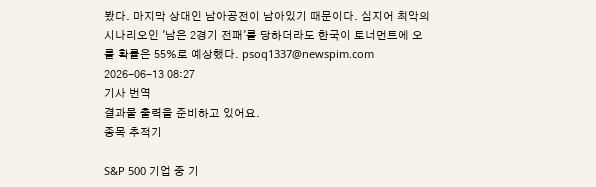봤다. 마지막 상대인 남아공전이 남아있기 때문이다. 심지어 최악의 시나리오인 '남은 2경기 전패'를 당하더라도 한국이 토너먼트에 오를 확률은 55%로 예상했다. psoq1337@newspim.com 2026-06-13 08:27
기사 번역
결과물 출력을 준비하고 있어요.
종목 추적기

S&P 500 기업 중 기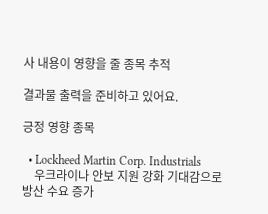사 내용이 영향을 줄 종목 추적

결과물 출력을 준비하고 있어요.

긍정 영향 종목

  • Lockheed Martin Corp. Industrials
    우크라이나 안보 지원 강화 기대감으로 방산 수요 증가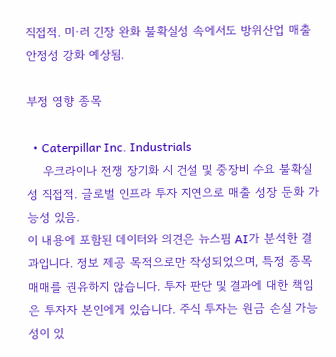직접적. 미·러 긴장 완화 불확실성 속에서도 방위산업 매출 안정성 강화 예상됨.

부정 영향 종목

  • Caterpillar Inc. Industrials
    우크라이나 전쟁 장기화 시 건설 및 중장비 수요 불확실성 직접적. 글로벌 인프라 투자 지연으로 매출 성장 둔화 가능성 있음.
이 내용에 포함된 데이터와 의견은 뉴스핌 AI가 분석한 결과입니다. 정보 제공 목적으로만 작성되었으며, 특정 종목 매매를 권유하지 않습니다. 투자 판단 및 결과에 대한 책임은 투자자 본인에게 있습니다. 주식 투자는 원금 손실 가능성이 있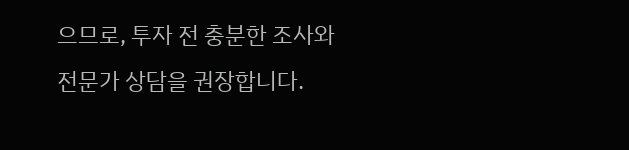으므로, 투자 전 충분한 조사와 전문가 상담을 권장합니다.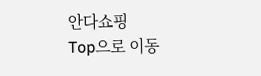안다쇼핑
Top으로 이동